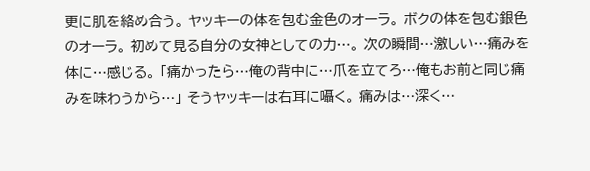更に肌を絡め合う。 ヤッキーの体を包む金色のオーラ。 ボクの体を包む銀色のオーラ。 初めて見る自分の女神としての力…。 次の瞬間…激しい…痛みを体に…感じる。 「痛かったら…俺の背中に…爪を立てろ…俺もお前と同じ痛みを味わうから…」 そうヤッキーは右耳に囁く。 痛みは…深く…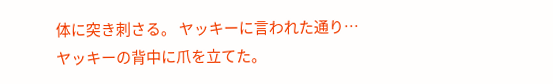体に突き刺さる。 ヤッキーに言われた通り…ヤッキーの背中に爪を立てた。